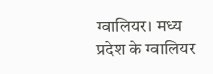ग्वालियर। मध्य प्रदेश के ग्वालियर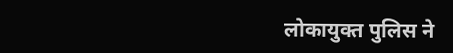लोकायुक्त पुलिस ने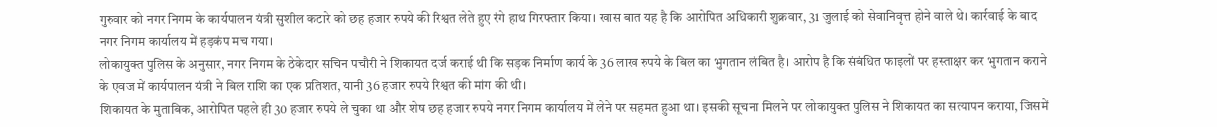गुरुवार को नगर निगम के कार्यपालन यंत्री सुशील कटारे को छह हजार रुपये की रिश्वत लेते हुए रंगे हाथ गिरफ्तार किया। खास बात यह है कि आरोपित अधिकारी शुक्रवार, 31 जुलाई को सेवानिवृत्त होने वाले थे। कार्रवाई के बाद नगर निगम कार्यालय में हड़कंप मच गया।
लोकायुक्त पुलिस के अनुसार, नगर निगम के ठेकेदार सचिन पचौरी ने शिकायत दर्ज कराई थी कि सड़क निर्माण कार्य के 36 लाख रुपये के बिल का भुगतान लंबित है। आरोप है कि संबंधित फाइलों पर हस्ताक्षर कर भुगतान कराने के एवज में कार्यपालन यंत्री ने बिल राशि का एक प्रतिशत, यानी 36 हजार रुपये रिश्वत की मांग की थी।
शिकायत के मुताबिक, आरोपित पहले ही 30 हजार रुपये ले चुका था और शेष छह हजार रुपये नगर निगम कार्यालय में लेने पर सहमत हुआ था। इसकी सूचना मिलने पर लोकायुक्त पुलिस ने शिकायत का सत्यापन कराया, जिसमें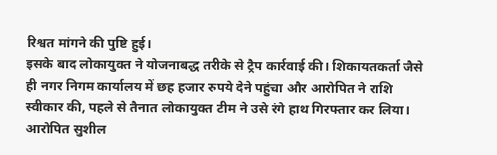रिश्वत मांगने की पुष्टि हुई।
इसके बाद लोकायुक्त ने योजनाबद्ध तरीके से ट्रैप कार्रवाई की। शिकायतकर्ता जैसे ही नगर निगम कार्यालय में छह हजार रुपये देने पहुंचा और आरोपित ने राशि स्वीकार की, पहले से तैनात लोकायुक्त टीम ने उसे रंगे हाथ गिरफ्तार कर लिया।
आरोपित सुशील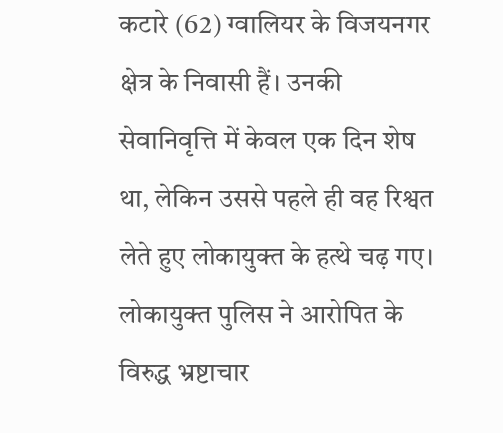कटारे (62) ग्वालियर के विजयनगर क्षेत्र के निवासी हैं। उनकी सेवानिवृत्ति में केवल एक दिन शेष था, लेकिन उससे पहले ही वह रिश्वत लेते हुए लोकायुक्त के हत्थे चढ़ गए।
लोकायुक्त पुलिस ने आरोपित के विरुद्ध भ्रष्टाचार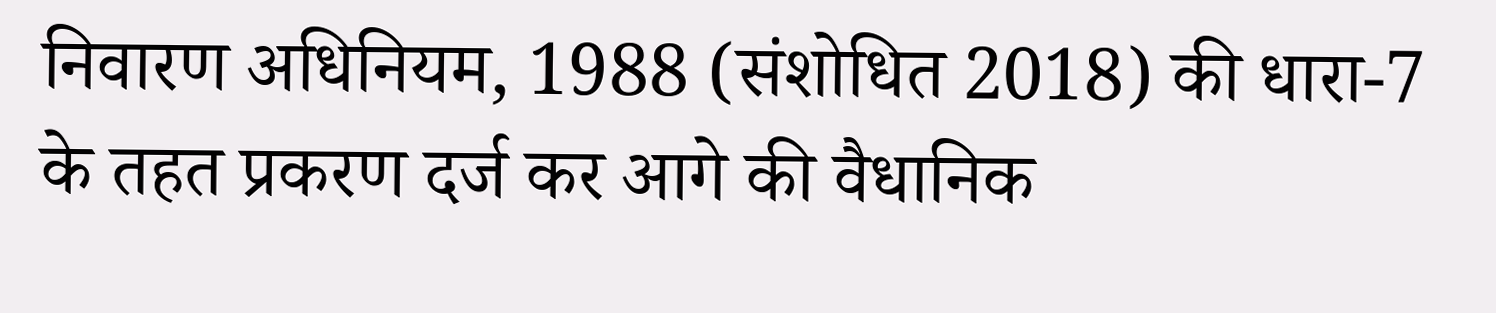निवारण अधिनियम, 1988 (संशोधित 2018) की धारा-7 के तहत प्रकरण दर्ज कर आगे की वैधानिक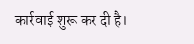कार्रवाई शुरू कर दी है।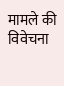मामले की विवेचना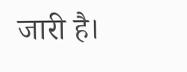जारी है।